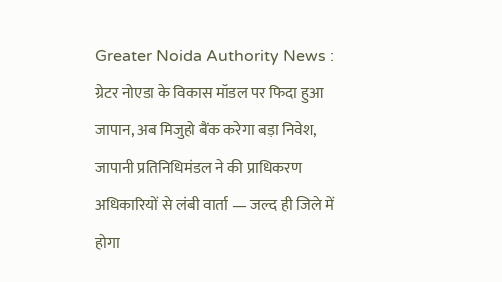Greater Noida Authority News : ग्रेटर नोएडा के विकास मॉडल पर फिदा हुआ जापान, अब मिजुहो बैंक करेगा बड़ा निवेश, जापानी प्रतिनिधिमंडल ने की प्राधिकरण अधिकारियों से लंबी वार्ता — जल्द ही जिले में होगा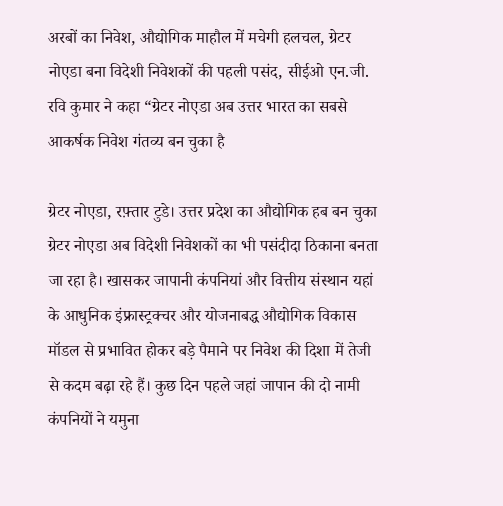अरबों का निवेश, औद्योगिक माहौल में मचेगी हलचल, ग्रेटर नोएडा बना विदेशी निवेशकों की पहली पसंद, सीईओ एन.जी. रवि कुमार ने कहा “ग्रेटर नोएडा अब उत्तर भारत का सबसे आकर्षक निवेश गंतव्य बन चुका है

ग्रेटर नोएडा, रफ़्तार टुडे। उत्तर प्रदेश का औद्योगिक हब बन चुका ग्रेटर नोएडा अब विदेशी निवेशकों का भी पसंदीदा ठिकाना बनता जा रहा है। खासकर जापानी कंपनियां और वित्तीय संस्थान यहां के आधुनिक इंफ्रास्ट्रक्चर और योजनाबद्ध औद्योगिक विकास मॉडल से प्रभावित होकर बड़े पैमाने पर निवेश की दिशा में तेजी से कदम बढ़ा रहे हैं। कुछ दिन पहले जहां जापान की दो नामी कंपनियों ने यमुना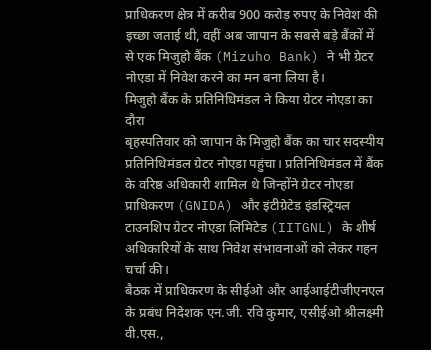प्राधिकरण क्षेत्र में करीब 900 करोड़ रुपए के निवेश की इच्छा जताई थी, वहीं अब जापान के सबसे बड़े बैंकों में से एक मिजुहो बैंक (Mizuho Bank) ने भी ग्रेटर नोएडा में निवेश करने का मन बना लिया है।
मिजुहो बैंक के प्रतिनिधिमंडल ने किया ग्रेटर नोएडा का दौरा
बृहस्पतिवार को जापान के मिजुहो बैंक का चार सदस्यीय प्रतिनिधिमंडल ग्रेटर नोएडा पहुंचा। प्रतिनिधिमंडल में बैंक के वरिष्ठ अधिकारी शामिल थे जिन्होंने ग्रेटर नोएडा प्राधिकरण (GNIDA) और इंटीग्रेटेड इंडस्ट्रियल टाउनशिप ग्रेटर नोएडा लिमिटेड (IITGNL) के शीर्ष अधिकारियों के साथ निवेश संभावनाओं को लेकर गहन चर्चा की।
बैठक में प्राधिकरण के सीईओ और आईआईटीजीएनएल के प्रबंध निदेशक एन.जी. रवि कुमार, एसीईओ श्रीलक्ष्मी वी.एस.,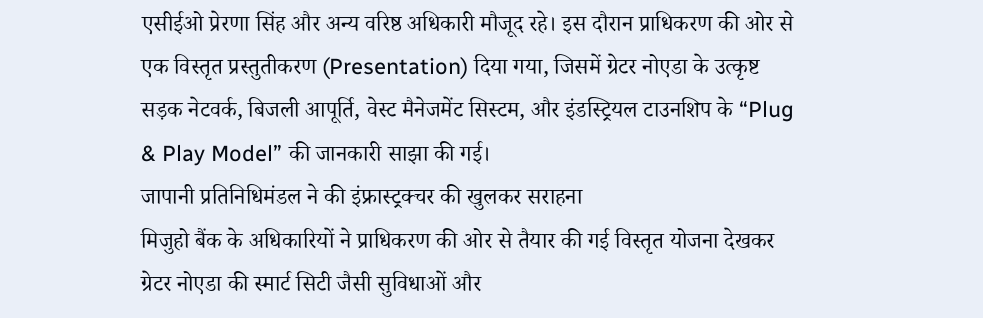एसीईओ प्रेरणा सिंह और अन्य वरिष्ठ अधिकारी मौजूद रहे। इस दौरान प्राधिकरण की ओर से एक विस्तृत प्रस्तुतीकरण (Presentation) दिया गया, जिसमें ग्रेटर नोएडा के उत्कृष्ट सड़क नेटवर्क, बिजली आपूर्ति, वेस्ट मैनेजमेंट सिस्टम, और इंडस्ट्रियल टाउनशिप के “Plug & Play Model” की जानकारी साझा की गई।
जापानी प्रतिनिधिमंडल ने की इंफ्रास्ट्रक्चर की खुलकर सराहना
मिजुहो बैंक के अधिकारियों ने प्राधिकरण की ओर से तैयार की गई विस्तृत योजना देखकर ग्रेटर नोएडा की स्मार्ट सिटी जैसी सुविधाओं और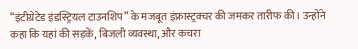“इंटीग्रेटेड इंडस्ट्रियल टाउनशिप” के मजबूत इंफ्रास्ट्रक्चर की जमकर तारीफ की। उन्होंने कहा कि यहां की सड़कें, बिजली व्यवस्था, और कचरा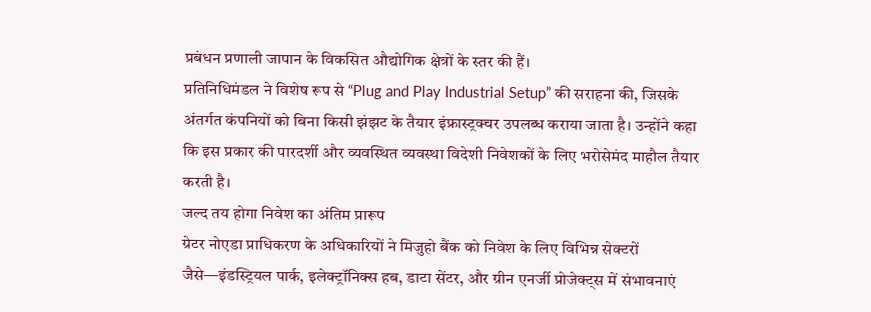प्रबंधन प्रणाली जापान के विकसित औद्योगिक क्षेत्रों के स्तर की हैं।
प्रतिनिधिमंडल ने विशेष रूप से “Plug and Play Industrial Setup” की सराहना की, जिसके अंतर्गत कंपनियों को बिना किसी झंझट के तैयार इंफ्रास्ट्रक्चर उपलब्ध कराया जाता है। उन्होंने कहा कि इस प्रकार की पारदर्शी और व्यवस्थित व्यवस्था विदेशी निवेशकों के लिए भरोसेमंद माहौल तैयार करती है।
जल्द तय होगा निवेश का अंतिम प्रारूप
ग्रेटर नोएडा प्राधिकरण के अधिकारियों ने मिजुहो बैंक को निवेश के लिए विभिन्न सेक्टरों जैसे—इंडस्ट्रियल पार्क, इलेक्ट्रॉनिक्स हब, डाटा सेंटर, और ग्रीन एनर्जी प्रोजेक्ट्स में संभावनाएं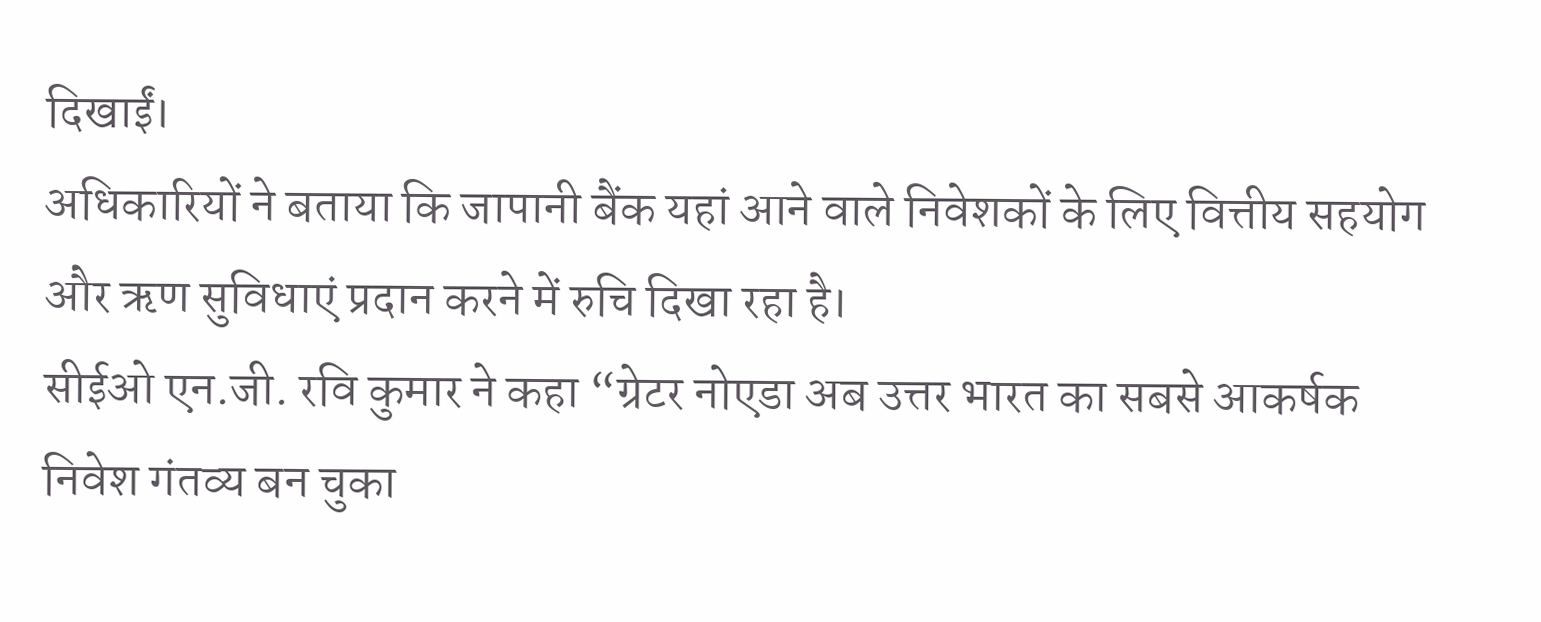दिखाईं।
अधिकारियों ने बताया कि जापानी बैंक यहां आने वाले निवेशकों के लिए वित्तीय सहयोग और ऋण सुविधाएं प्रदान करने में रुचि दिखा रहा है।
सीईओ एन.जी. रवि कुमार ने कहा “ग्रेटर नोएडा अब उत्तर भारत का सबसे आकर्षक निवेश गंतव्य बन चुका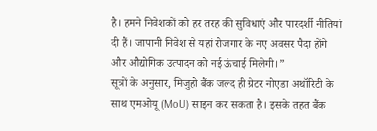है। हमने निवेशकों को हर तरह की सुविधाएं और पारदर्शी नीतियां दी हैं। जापानी निवेश से यहां रोजगार के नए अवसर पैदा होंगे और औद्योगिक उत्पादन को नई ऊंचाई मिलेगी।”
सूत्रों के अनुसार, मिजुहो बैंक जल्द ही ग्रेटर नोएडा अथॉरिटी के साथ एमओयू (MoU) साइन कर सकता है। इसके तहत बैंक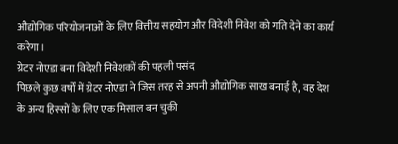औद्योगिक परियोजनाओं के लिए वित्तीय सहयोग और विदेशी निवेश को गति देने का कार्य करेगा।
ग्रेटर नोएडा बना विदेशी निवेशकों की पहली पसंद
पिछले कुछ वर्षों में ग्रेटर नोएडा ने जिस तरह से अपनी औद्योगिक साख बनाई है, वह देश के अन्य हिस्सों के लिए एक मिसाल बन चुकी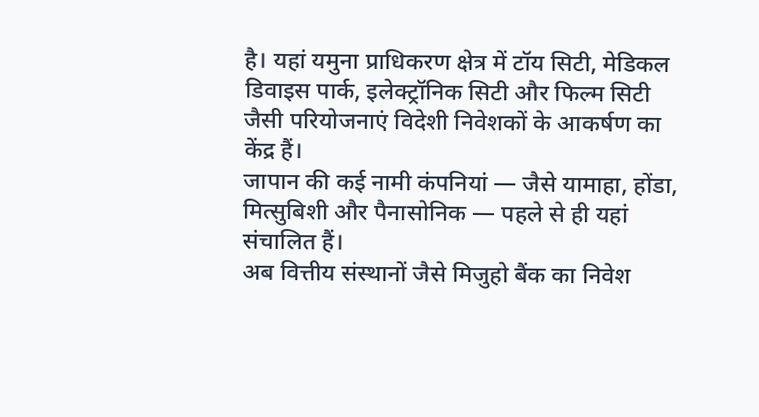है। यहां यमुना प्राधिकरण क्षेत्र में टॉय सिटी, मेडिकल डिवाइस पार्क, इलेक्ट्रॉनिक सिटी और फिल्म सिटी जैसी परियोजनाएं विदेशी निवेशकों के आकर्षण का केंद्र हैं।
जापान की कई नामी कंपनियां — जैसे यामाहा, होंडा, मित्सुबिशी और पैनासोनिक — पहले से ही यहां संचालित हैं।
अब वित्तीय संस्थानों जैसे मिजुहो बैंक का निवेश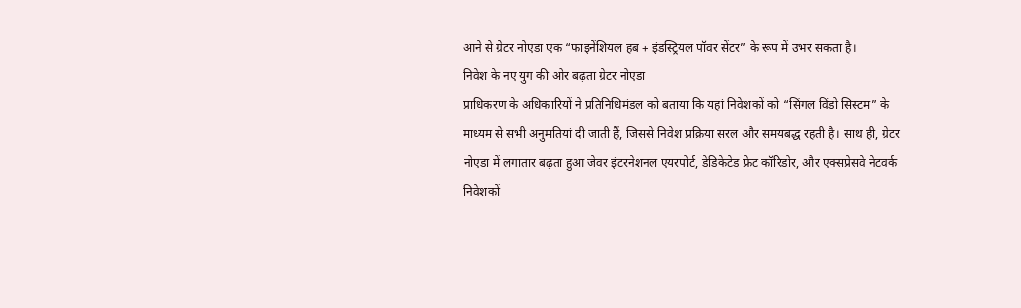आने से ग्रेटर नोएडा एक “फाइनेंशियल हब + इंडस्ट्रियल पॉवर सेंटर” के रूप में उभर सकता है।
निवेश के नए युग की ओर बढ़ता ग्रेटर नोएडा
प्राधिकरण के अधिकारियों ने प्रतिनिधिमंडल को बताया कि यहां निवेशकों को “सिंगल विंडो सिस्टम” के माध्यम से सभी अनुमतियां दी जाती हैं, जिससे निवेश प्रक्रिया सरल और समयबद्ध रहती है। साथ ही, ग्रेटर नोएडा में लगातार बढ़ता हुआ जेवर इंटरनेशनल एयरपोर्ट, डेडिकेटेड फ्रेट कॉरिडोर, और एक्सप्रेसवे नेटवर्क निवेशकों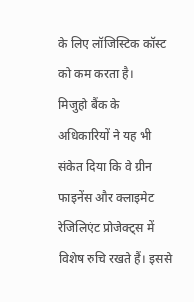के लिए लॉजिस्टिक कॉस्ट को कम करता है।
मिजुहो बैंक के अधिकारियों ने यह भी संकेत दिया कि वे ग्रीन फाइनेंस और क्लाइमेट रेजिलिएंट प्रोजेक्ट्स में विशेष रुचि रखते हैं। इससे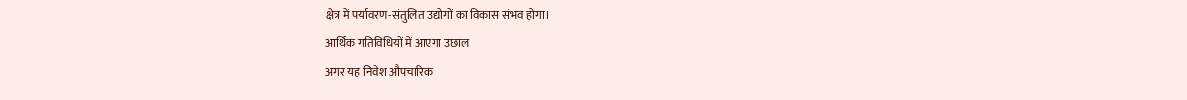क्षेत्र में पर्यावरण-संतुलित उद्योगों का विकास संभव होगा।
आर्थिक गतिविधियों में आएगा उछाल
अगर यह निवेश औपचारिक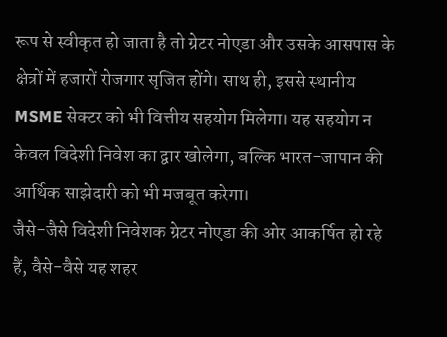रूप से स्वीकृत हो जाता है तो ग्रेटर नोएडा और उसके आसपास के क्षेत्रों में हजारों रोजगार सृजित होंगे। साथ ही, इससे स्थानीय MSME सेक्टर को भी वित्तीय सहयोग मिलेगा। यह सहयोग न केवल विदेशी निवेश का द्वार खोलेगा, बल्कि भारत-जापान की आर्थिक साझेदारी को भी मजबूत करेगा।
जैसे-जैसे विदेशी निवेशक ग्रेटर नोएडा की ओर आकर्षित हो रहे हैं, वैसे-वैसे यह शहर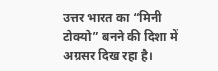उत्तर भारत का “मिनी टोक्यो” बनने की दिशा में अग्रसर दिख रहा है।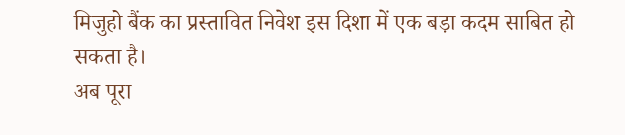मिजुहो बैंक का प्रस्तावित निवेश इस दिशा में एक बड़ा कदम साबित हो सकता है।
अब पूरा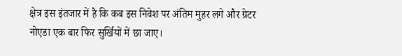क्षेत्र इस इंतजार में है कि कब इस निवेश पर अंतिम मुहर लगे और ग्रेटर नोएडा एक बार फिर सुर्खियों में छा जाए।